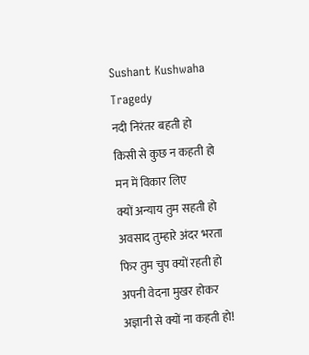Sushant Kushwaha
Tragedy
नदी निरंतर बहती हो
किसी से कुछ न कहती हो
मन में विकार लिए
क्यों अन्याय तुम सहती हो
अवसाद तुम्हारे अंदर भरता
फिर तुम चुप क्यों रहती हो
अपनी वेदना मुखर होकर
अज्ञानी से क्यों ना कहती हो!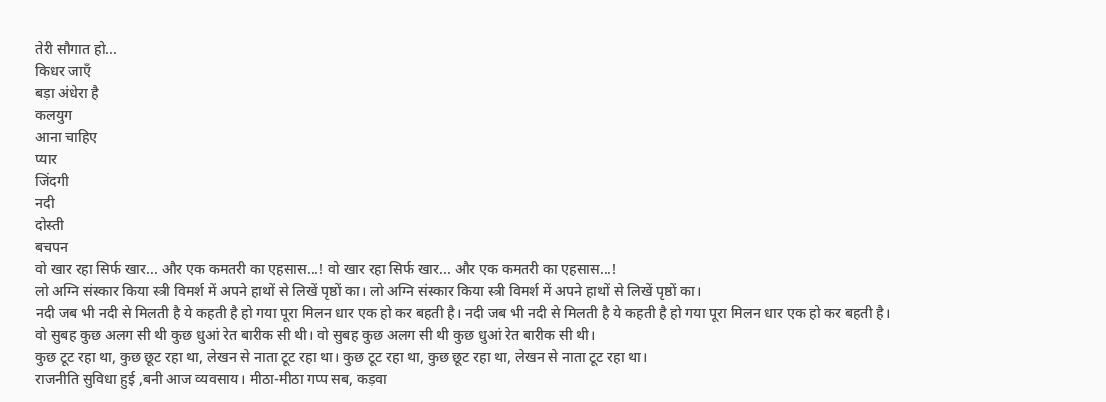तेरी सौगात हो...
किधर जाएँ
बड़ा अंधेरा है
कलयुग
आना चाहिए
प्यार
जिंदगी
नदी
दोस्ती
बचपन
वो खार रहा सिर्फ खार... और एक कमतरी का एहसास...! वो खार रहा सिर्फ खार... और एक कमतरी का एहसास...!
लो अग्नि संस्कार किया स्त्री विमर्श में अपने हाथों से लिखें पृष्ठों का। लो अग्नि संस्कार किया स्त्री विमर्श में अपने हाथों से लिखें पृष्ठों का।
नदी जब भी नदी से मिलती है ये कहती है हो गया पूरा मिलन धार एक हो कर बहती है। नदी जब भी नदी से मिलती है ये कहती है हो गया पूरा मिलन धार एक हो कर बहती है।
वो सुबह कुछ अलग सी थी कुछ धुआं रेत बारीक सी थी। वो सुबह कुछ अलग सी थी कुछ धुआं रेत बारीक सी थी।
कुछ टूट रहा था, कुछ छूट रहा था, लेखन से नाता टूट रहा था। कुछ टूट रहा था, कुछ छूट रहा था, लेखन से नाता टूट रहा था।
राजनीति सुविधा हुई ,बनी आज व्यवसाय। मीठा-मीठा गप्प सब, कड़वा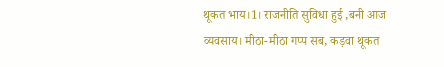थूकत भाय।1। राजनीति सुविधा हुई ,बनी आज व्यवसाय। मीठा-मीठा गप्प सब, कड़वा थूकत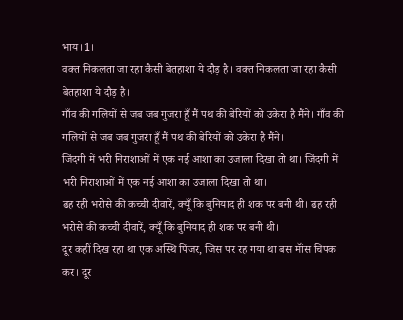भाय।1।
वक्त निकलता जा रहा कैसी बेतहाशा ये दौड़ है। वक्त निकलता जा रहा कैसी बेतहाशा ये दौड़ है।
गाँव की गलियों से जब जब गुजरा हूँ मैं पथ की बेरियों को उकेरा है मैंने। गाँव की गलियों से जब जब गुजरा हूँ मैं पथ की बेरियों को उकेरा है मैंने।
जिंदगी में भरी निराशाओं में एक नई आशा का उजाला दिखा तो था। जिंदगी में भरी निराशाओं में एक नई आशा का उजाला दिखा तो था।
ढह रही भरोसे की कच्ची दीवारें, क्यूँ कि बुनियाद ही शक पर बनी थी। ढह रही भरोसे की कच्ची दीवारें, क्यूँ कि बुनियाद ही शक पर बनी थी।
दूर कहीं दिख रहा था एक अस्थि पिंजर, जिस पर रह गया था बस मॉंस चिपक कर। दूर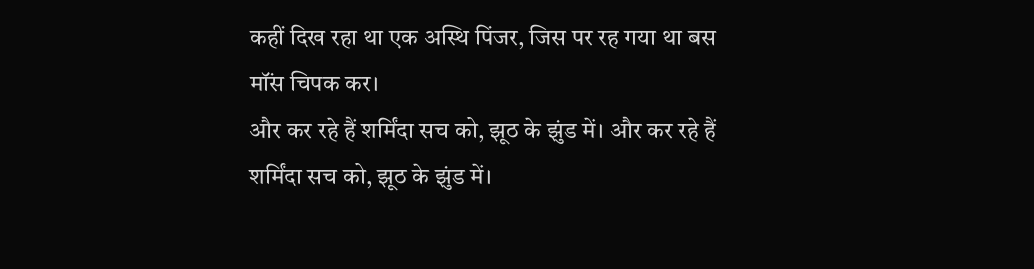कहीं दिख रहा था एक अस्थि पिंजर, जिस पर रह गया था बस मॉंस चिपक कर।
और कर रहे हैं शर्मिंदा सच को, झूठ के झुंड में। और कर रहे हैं शर्मिंदा सच को, झूठ के झुंड में।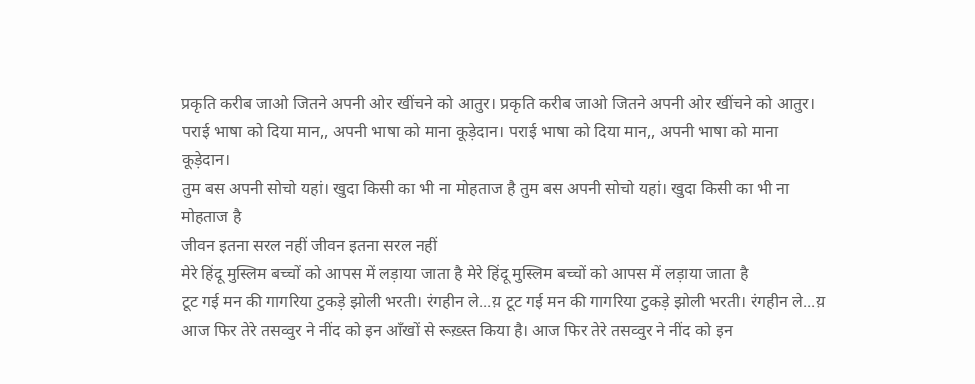प्रकृति करीब जाओ जितने अपनी ओर खींचने को आतुर। प्रकृति करीब जाओ जितने अपनी ओर खींचने को आतुर।
पराई भाषा को दिया मान,, अपनी भाषा को माना कूड़ेदान। पराई भाषा को दिया मान,, अपनी भाषा को माना कूड़ेदान।
तुम बस अपनी सोचो यहां। खुदा किसी का भी ना मोहताज है तुम बस अपनी सोचो यहां। खुदा किसी का भी ना मोहताज है
जीवन इतना सरल नहीं जीवन इतना सरल नहीं
मेरे हिंदू मुस्लिम बच्चों को आपस में लड़ाया जाता है मेरे हिंदू मुस्लिम बच्चों को आपस में लड़ाया जाता है
टूट गई मन की गागरिया टुकड़े झोली भरती। रंगहीन ले...य़ टूट गई मन की गागरिया टुकड़े झोली भरती। रंगहीन ले...य़
आज फिर तेरे तसव्वुर ने नींद को इन आँखों से रूख़्स्त किया है। आज फिर तेरे तसव्वुर ने नींद को इन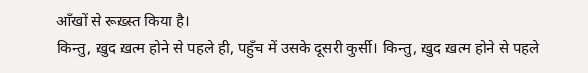आँखों से रूख़्स्त किया है।
किन्तु, ख़ुद ख़त्म होने से पहले ही, पहुँच में उसके दूसरी कुर्सी। किन्तु, ख़ुद ख़त्म होने से पहले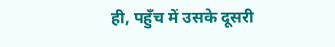ही, पहुँच में उसके दूसरी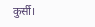कुर्सी।